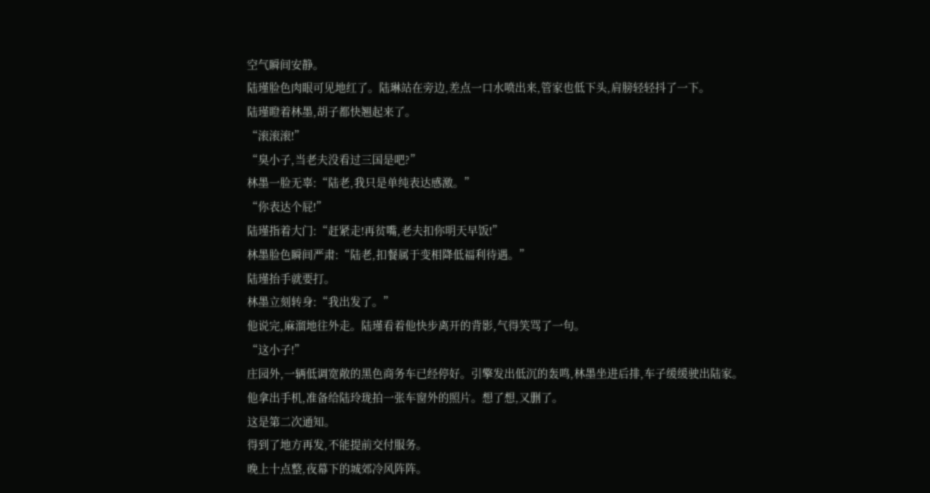空气瞬间安静。
陆瑾脸色肉眼可见地红了。陆琳站在旁边,差点一口水喷出来,管家也低下头,肩膀轻轻抖了一下。
陆瑾瞪着林墨,胡子都快翘起来了。
“滚滚滚!”
“臭小子,当老夫没看过三国是吧?”
林墨一脸无辜:“陆老,我只是单纯表达感激。”
“你表达个屁!”
陆瑾指着大门:“赶紧走!再贫嘴,老夫扣你明天早饭!”
林墨脸色瞬间严肃:“陆老,扣餐属于变相降低福利待遇。”
陆瑾抬手就要打。
林墨立刻转身:“我出发了。”
他说完,麻溜地往外走。陆瑾看着他快步离开的背影,气得笑骂了一句。
“这小子!”
庄园外,一辆低调宽敞的黑色商务车已经停好。引擎发出低沉的轰鸣,林墨坐进后排,车子缓缓驶出陆家。
他拿出手机,准备给陆玲珑拍一张车窗外的照片。想了想,又删了。
这是第二次通知。
得到了地方再发,不能提前交付服务。
晚上十点整,夜幕下的城郊冷风阵阵。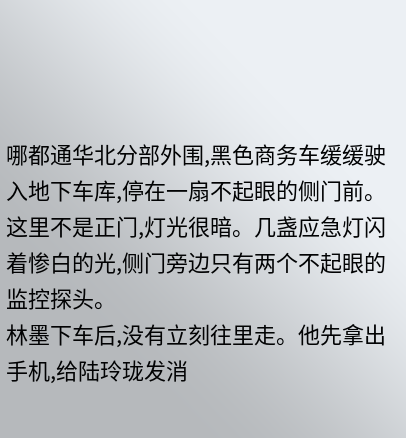哪都通华北分部外围,黑色商务车缓缓驶入地下车库,停在一扇不起眼的侧门前。
这里不是正门,灯光很暗。几盏应急灯闪着惨白的光,侧门旁边只有两个不起眼的监控探头。
林墨下车后,没有立刻往里走。他先拿出手机,给陆玲珑发消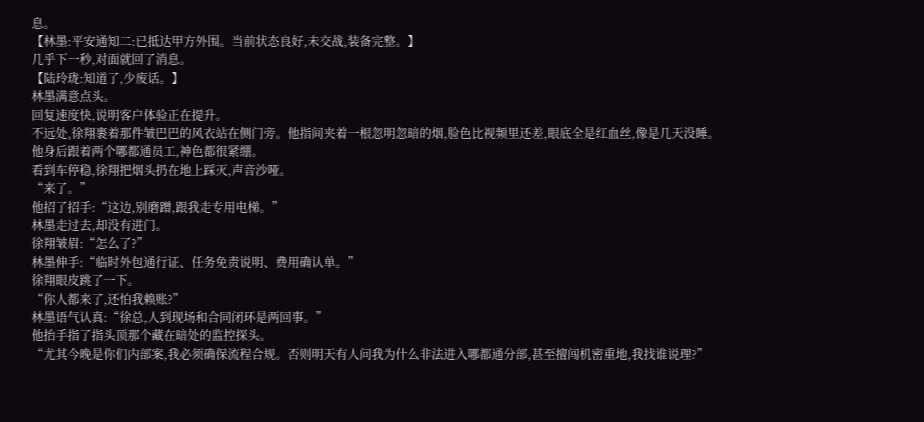息。
【林墨:平安通知二:已抵达甲方外围。当前状态良好,未交战,装备完整。】
几乎下一秒,对面就回了消息。
【陆玲珑:知道了,少废话。】
林墨满意点头。
回复速度快,说明客户体验正在提升。
不远处,徐翔裹着那件皱巴巴的风衣站在侧门旁。他指间夹着一根忽明忽暗的烟,脸色比视频里还差,眼底全是红血丝,像是几天没睡。
他身后跟着两个哪都通员工,神色都很紧绷。
看到车停稳,徐翔把烟头扔在地上踩灭,声音沙哑。
“来了。”
他招了招手:“这边,别磨蹭,跟我走专用电梯。”
林墨走过去,却没有进门。
徐翔皱眉:“怎么了?”
林墨伸手:“临时外包通行证、任务免责说明、费用确认单。”
徐翔眼皮跳了一下。
“你人都来了,还怕我赖账?”
林墨语气认真:“徐总,人到现场和合同闭环是两回事。”
他抬手指了指头顶那个藏在暗处的监控探头。
“尤其今晚是你们内部案,我必须确保流程合规。否则明天有人问我为什么非法进入哪都通分部,甚至擅闯机密重地,我找谁说理?”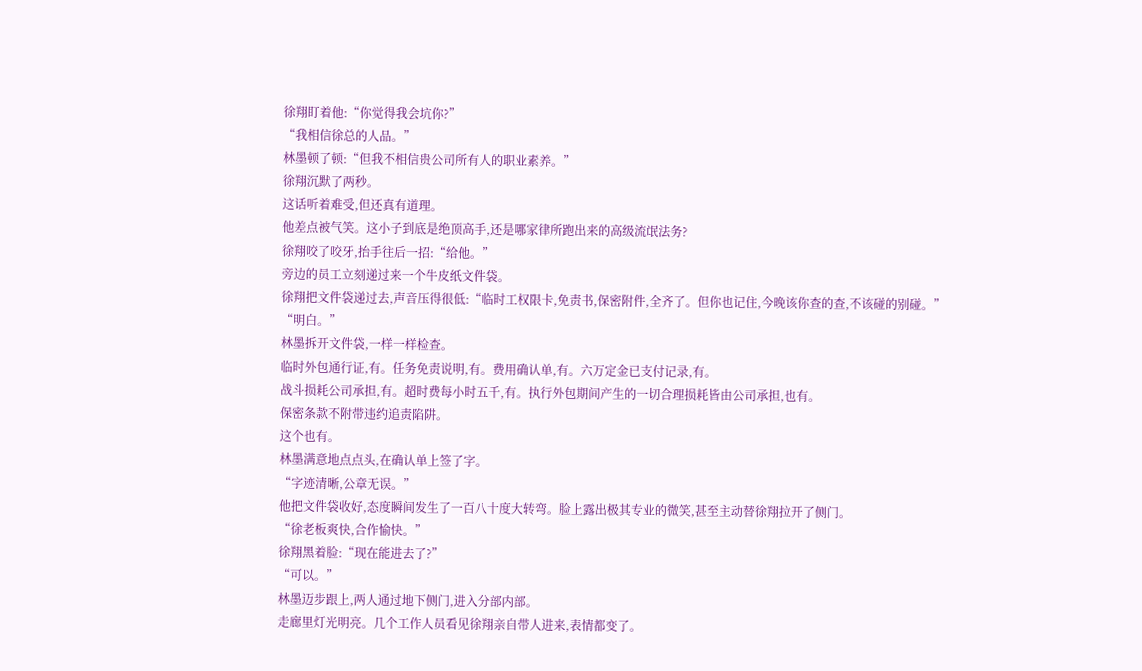徐翔盯着他:“你觉得我会坑你?”
“我相信徐总的人品。”
林墨顿了顿:“但我不相信贵公司所有人的职业素养。”
徐翔沉默了两秒。
这话听着难受,但还真有道理。
他差点被气笑。这小子到底是绝顶高手,还是哪家律所跑出来的高级流氓法务?
徐翔咬了咬牙,抬手往后一招:“给他。”
旁边的员工立刻递过来一个牛皮纸文件袋。
徐翔把文件袋递过去,声音压得很低:“临时工权限卡,免责书,保密附件,全齐了。但你也记住,今晚该你查的查,不该碰的别碰。”
“明白。”
林墨拆开文件袋,一样一样检查。
临时外包通行证,有。任务免责说明,有。费用确认单,有。六万定金已支付记录,有。
战斗损耗公司承担,有。超时费每小时五千,有。执行外包期间产生的一切合理损耗皆由公司承担,也有。
保密条款不附带违约追责陷阱。
这个也有。
林墨满意地点点头,在确认单上签了字。
“字迹清晰,公章无误。”
他把文件袋收好,态度瞬间发生了一百八十度大转弯。脸上露出极其专业的微笑,甚至主动替徐翔拉开了侧门。
“徐老板爽快,合作愉快。”
徐翔黑着脸:“现在能进去了?”
“可以。”
林墨迈步跟上,两人通过地下侧门,进入分部内部。
走廊里灯光明亮。几个工作人员看见徐翔亲自带人进来,表情都变了。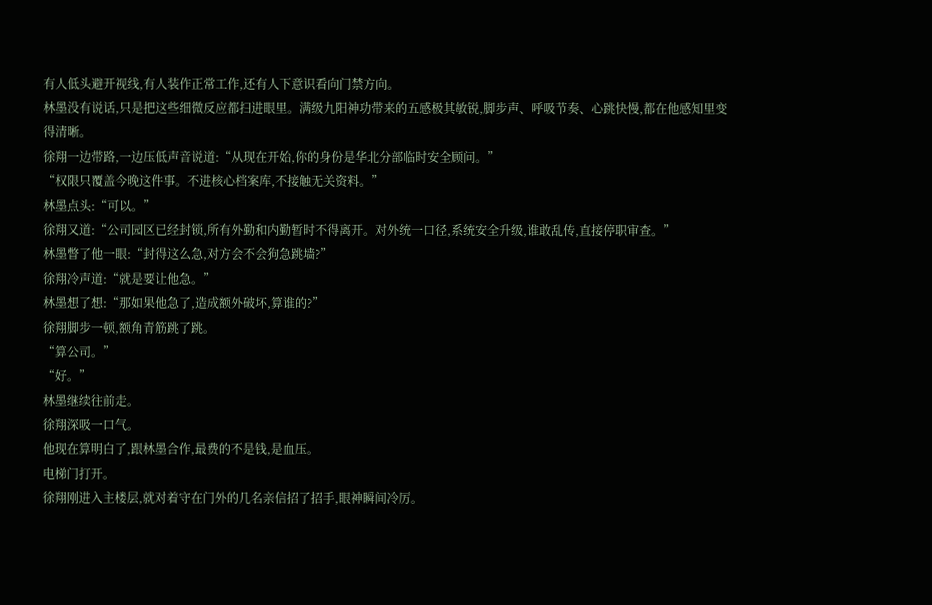有人低头避开视线,有人装作正常工作,还有人下意识看向门禁方向。
林墨没有说话,只是把这些细微反应都扫进眼里。满级九阳神功带来的五感极其敏锐,脚步声、呼吸节奏、心跳快慢,都在他感知里变得清晰。
徐翔一边带路,一边压低声音说道:“从现在开始,你的身份是华北分部临时安全顾问。”
“权限只覆盖今晚这件事。不进核心档案库,不接触无关资料。”
林墨点头:“可以。”
徐翔又道:“公司园区已经封锁,所有外勤和内勤暂时不得离开。对外统一口径,系统安全升级,谁敢乱传,直接停职审查。”
林墨瞥了他一眼:“封得这么急,对方会不会狗急跳墙?”
徐翔冷声道:“就是要让他急。”
林墨想了想:“那如果他急了,造成额外破坏,算谁的?”
徐翔脚步一顿,额角青筋跳了跳。
“算公司。”
“好。”
林墨继续往前走。
徐翔深吸一口气。
他现在算明白了,跟林墨合作,最费的不是钱,是血压。
电梯门打开。
徐翔刚进入主楼层,就对着守在门外的几名亲信招了招手,眼神瞬间冷厉。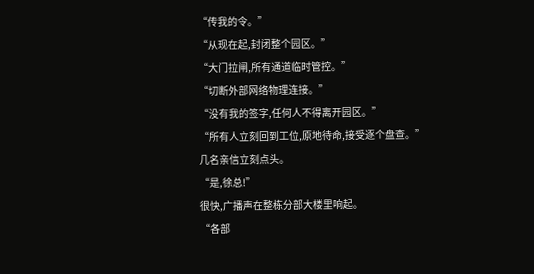“传我的令。”
“从现在起,封闭整个园区。”
“大门拉闸,所有通道临时管控。”
“切断外部网络物理连接。”
“没有我的签字,任何人不得离开园区。”
“所有人立刻回到工位,原地待命,接受逐个盘查。”
几名亲信立刻点头。
“是,徐总!”
很快,广播声在整栋分部大楼里响起。
“各部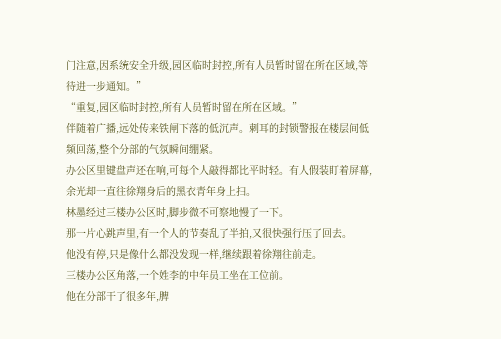门注意,因系统安全升级,园区临时封控,所有人员暂时留在所在区域,等待进一步通知。”
“重复,园区临时封控,所有人员暂时留在所在区域。”
伴随着广播,远处传来铁闸下落的低沉声。刺耳的封锁警报在楼层间低频回荡,整个分部的气氛瞬间绷紧。
办公区里键盘声还在响,可每个人敲得都比平时轻。有人假装盯着屏幕,余光却一直往徐翔身后的黑衣青年身上扫。
林墨经过三楼办公区时,脚步微不可察地慢了一下。
那一片心跳声里,有一个人的节奏乱了半拍,又很快强行压了回去。
他没有停,只是像什么都没发现一样,继续跟着徐翔往前走。
三楼办公区角落,一个姓李的中年员工坐在工位前。
他在分部干了很多年,脾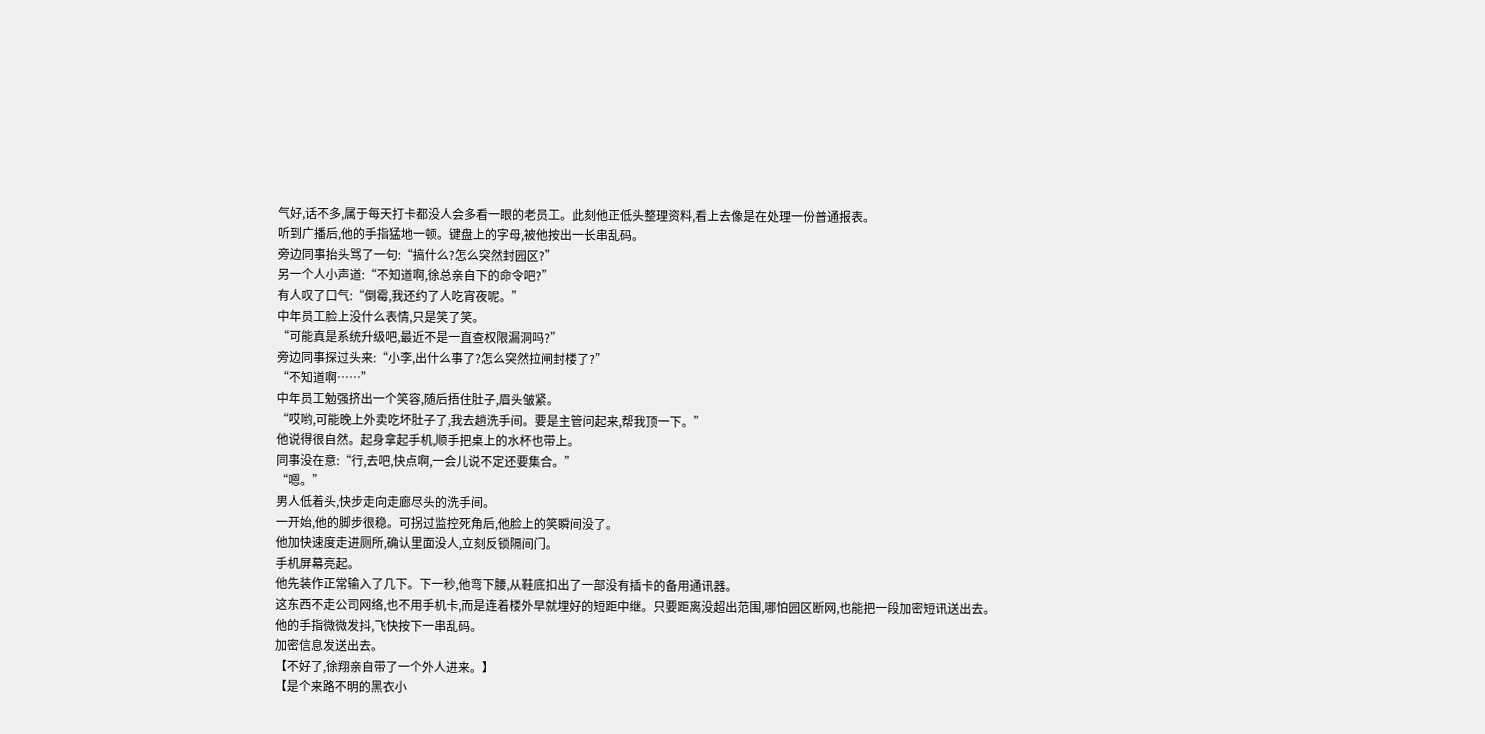气好,话不多,属于每天打卡都没人会多看一眼的老员工。此刻他正低头整理资料,看上去像是在处理一份普通报表。
听到广播后,他的手指猛地一顿。键盘上的字母,被他按出一长串乱码。
旁边同事抬头骂了一句:“搞什么?怎么突然封园区?”
另一个人小声道:“不知道啊,徐总亲自下的命令吧?”
有人叹了口气:“倒霉,我还约了人吃宵夜呢。”
中年员工脸上没什么表情,只是笑了笑。
“可能真是系统升级吧,最近不是一直查权限漏洞吗?”
旁边同事探过头来:“小李,出什么事了?怎么突然拉闸封楼了?”
“不知道啊……”
中年员工勉强挤出一个笑容,随后捂住肚子,眉头皱紧。
“哎哟,可能晚上外卖吃坏肚子了,我去趟洗手间。要是主管问起来,帮我顶一下。”
他说得很自然。起身拿起手机,顺手把桌上的水杯也带上。
同事没在意:“行,去吧,快点啊,一会儿说不定还要集合。”
“嗯。”
男人低着头,快步走向走廊尽头的洗手间。
一开始,他的脚步很稳。可拐过监控死角后,他脸上的笑瞬间没了。
他加快速度走进厕所,确认里面没人,立刻反锁隔间门。
手机屏幕亮起。
他先装作正常输入了几下。下一秒,他弯下腰,从鞋底扣出了一部没有插卡的备用通讯器。
这东西不走公司网络,也不用手机卡,而是连着楼外早就埋好的短距中继。只要距离没超出范围,哪怕园区断网,也能把一段加密短讯送出去。
他的手指微微发抖,飞快按下一串乱码。
加密信息发送出去。
【不好了,徐翔亲自带了一个外人进来。】
【是个来路不明的黑衣小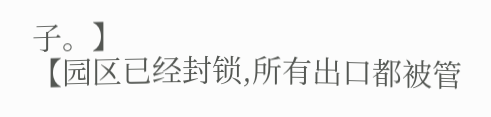子。】
【园区已经封锁,所有出口都被管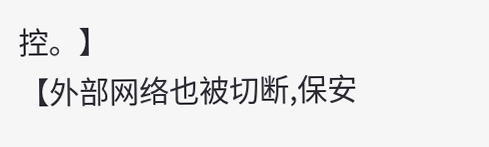控。】
【外部网络也被切断,保安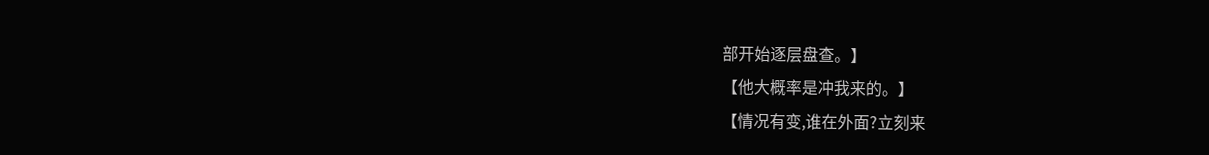部开始逐层盘查。】
【他大概率是冲我来的。】
【情况有变,谁在外面?立刻来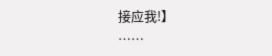接应我!】
……